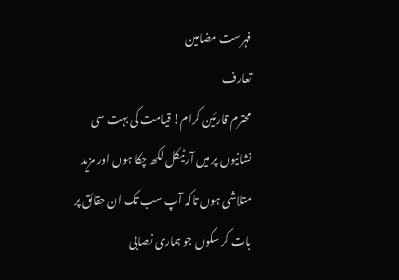فہرست مضامین
تعارف
محترم قارئین کرام! قیامت کی بہت سی نشانیوں پر میں آرٹیکل لکھ چکا ہوں اور مزید متلاشی ہوں تاکہ آپ سب تک ان حقائق پر بات کر سکوں جو ہماری نصابی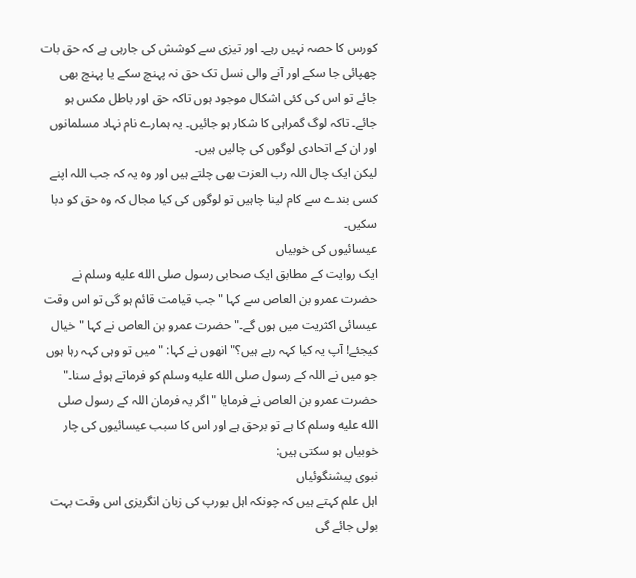کورس کا حصہ نہیں رہے۔ اور تیزی سے کوشش کی جارہی ہے کہ حق بات چھپائی جا سکے اور آنے والی نسل تک حق نہ پہنچ سکے یا پہنچ بھی جائے تو اس کی کئی اشکال موجود ہوں تاکہ حق اور باطل مکس ہو جائے۔ تاکہ لوگ گمراہی کا شکار ہو جائیں۔ یہ ہمارے نام نہاد مسلمانوں اور ان کے اتحادی لوگوں کی چالیں ہیں۔
لیکن ایک چال اللہ رب العزت بھی چلتے ہیں اور وہ یہ کہ جب اللہ اپنے کسی بندے سے کام لینا چاہیں تو لوگوں کی کیا مجال کہ وہ حق کو دبا سکیں۔
عیسائیوں کی خوبیاں
ایک روایت کے مطابق ایک صحابی رسول صلى الله عليه وسلم نے حضرت عمرو بن العاص سے کہا "جب قیامت قائم ہو گی تو اس وقت عیسائی اکثریت میں ہوں گے۔" حضرت عمرو بن العاص نے کہا "خیال کیجئے! آپ یہ کیا کہہ رہے ہیں؟" انھوں نے کہا: "میں تو وہی کہہ رہا ہوں جو میں نے اللہ کے رسول صلى الله عليه وسلم کو فرماتے ہوئے سنا۔" حضرت عمرو بن العاص نے فرمایا "اگر یہ فرمان اللہ کے رسول صلى الله عليه وسلم کا ہے تو برحق ہے اور اس کا سبب عیسائیوں کی چار خوبیاں ہو سکتی ہیں:
نبوی پیشنگوئیاں
اہل علم کہتے ہیں کہ چونکہ اہل یورپ کی زبان انگریزی اس وقت بہت بولی جائے گی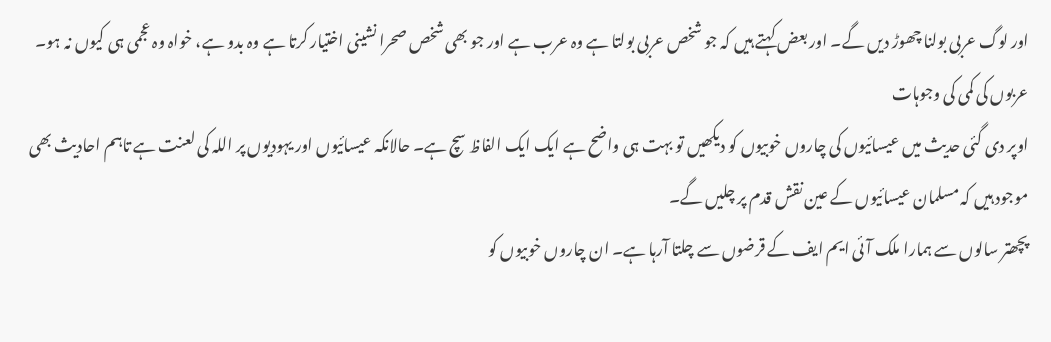اور لوگ عربی بولنا چھوڑ دیں گے۔ اور بعض کہتے ہیں کہ جو شخص عربی بولتا ہے وہ عرب ہے اور جو بھی شخص صحرا نشینی اختیار کرتا ہے وہ بدو ہے، خواہ وہ عجمی ہی کیوں نہ ہو۔
عربوں کی کمی کی وجوہات
اوپر دی گئی حدیث میں عیسائیوں کی چاروں خوبیوں کو دیکھیں تو بہت ہی واضح ہے ایک ایک الفاظ سچ ہے۔ حالانکہ عیسائیوں اور یہودیوں پر اللہ کی لعنت ہے تاہم احادیث بھی موجود ہیں کہ مسلمان عیسائیوں کے عین نقش قدم پر چلیں گے۔
پچھتر سالوں سے ہمارا ملک آئی ایم ایف کے قرضوں سے چلتا آرہا ہے۔ ان چاروں خوبیوں کو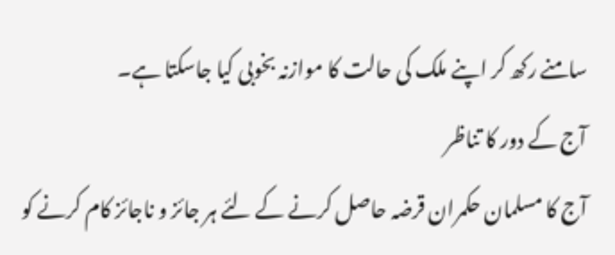سامنے رکھ کر اپنے ملک کی حالت کا موازنہ بخوبی کیا جاسکتا ہے۔
آج کے دور کا تناظر
آج کا مسلمان حکمران قرضہ حاصل کرنے کے لئے ہر جائز و ناجائز کام کرنے کو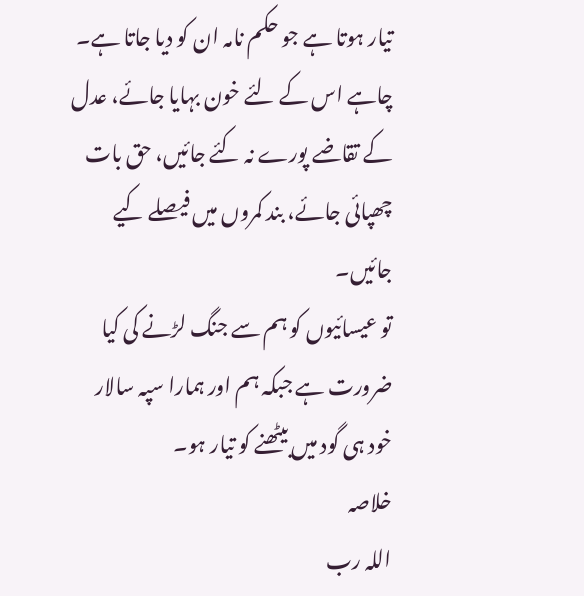تیار ہوتا ہے جو حکم نامہ ان کو دیا جاتا ہے۔ چاہے اس کے لئے خون بہایا جائے، عدل کے تقاضے پورے نہ کئے جائیں، حق بات چھپائی جائے، بند کمروں میں فیصلے کیے جائیں۔
تو عیسائیوں کو ہم سے جنگ لڑنے کی کیا ضرورت ہے جبکہ ہم اور ہمارا سپہ سالار خود ہی گود میں بیٹھنے کو تیار ہو۔
خلاصہ
اللہ رب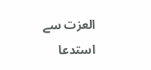العزت سے استدعا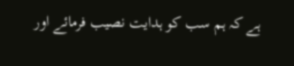ہے کہ ہم سب کو ہدایت نصیب فرمائے اور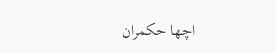اچھا حکمران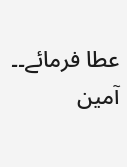عطا فرمائے۔۔ آمین